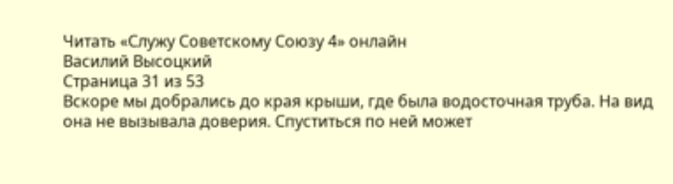Читать «Служу Советскому Союзу 4» онлайн
Василий Высоцкий
Страница 31 из 53
Вскоре мы добрались до края крыши, где была водосточная труба. На вид она не вызывала доверия. Спуститься по ней может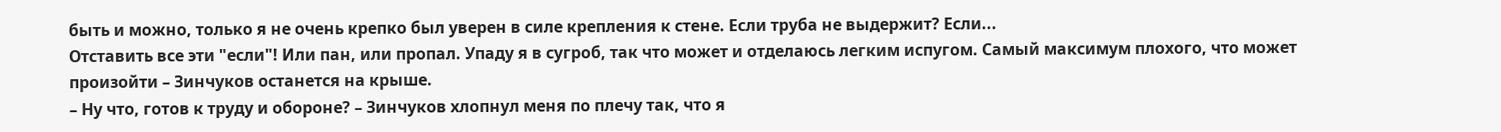быть и можно, только я не очень крепко был уверен в силе крепления к стене. Если труба не выдержит? Если...
Отставить все эти "если"! Или пан, или пропал. Упаду я в сугроб, так что может и отделаюсь легким испугом. Самый максимум плохого, что может произойти – Зинчуков останется на крыше.
– Ну что, готов к труду и обороне? – Зинчуков хлопнул меня по плечу так, что я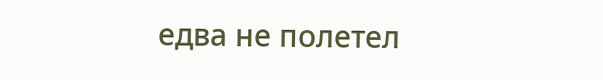едва не полетел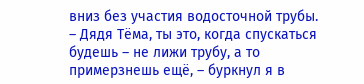вниз без участия водосточной трубы.
– Дядя Тёма, ты это, когда спускаться будешь – не лижи трубу, а то примерзнешь ещё, – буркнул я в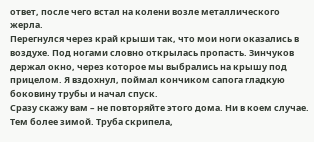ответ, после чего встал на колени возле металлического жерла.
Перегнулся через край крыши так, что мои ноги оказались в воздухе. Под ногами словно открылась пропасть. Зинчуков держал окно, через которое мы выбрались на крышу под прицелом. Я вздохнул, поймал кончиком сапога гладкую боковину трубы и начал спуск.
Сразу скажу вам – не повторяйте этого дома. Ни в коем случае. Тем более зимой. Труба скрипела,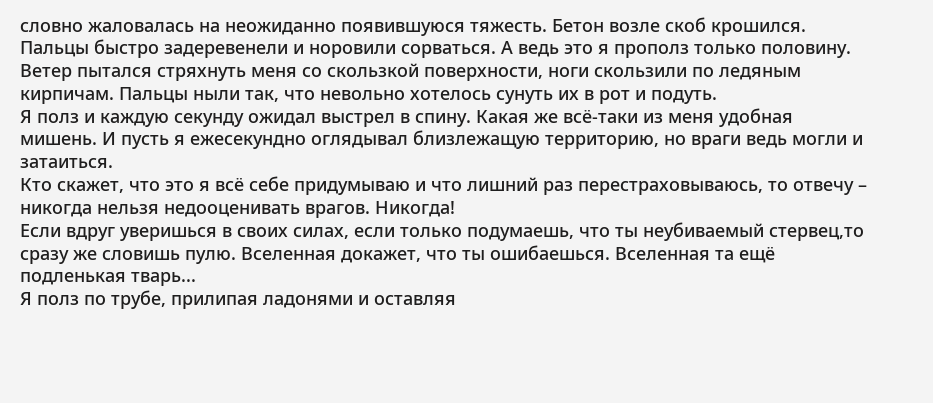словно жаловалась на неожиданно появившуюся тяжесть. Бетон возле скоб крошился. Пальцы быстро задеревенели и норовили сорваться. А ведь это я прополз только половину. Ветер пытался стряхнуть меня со скользкой поверхности, ноги скользили по ледяным кирпичам. Пальцы ныли так, что невольно хотелось сунуть их в рот и подуть.
Я полз и каждую секунду ожидал выстрел в спину. Какая же всё-таки из меня удобная мишень. И пусть я ежесекундно оглядывал близлежащую территорию, но враги ведь могли и затаиться.
Кто скажет, что это я всё себе придумываю и что лишний раз перестраховываюсь, то отвечу – никогда нельзя недооценивать врагов. Никогда!
Если вдруг уверишься в своих силах, если только подумаешь, что ты неубиваемый стервец,то сразу же словишь пулю. Вселенная докажет, что ты ошибаешься. Вселенная та ещё подленькая тварь...
Я полз по трубе, прилипая ладонями и оставляя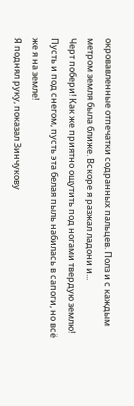окровавленные отпечатки содранных пальцев. Полз и с каждым метром земля была ближе. Вскоре я разжал ладони и...
Черт побери! Как же приятно ощутить под ногами твердую землю! Пусть и под снегом, пусть эта белая пыль набилась в сапоги, но всё же я на земле!
Я поднял руку, показал Зинчукову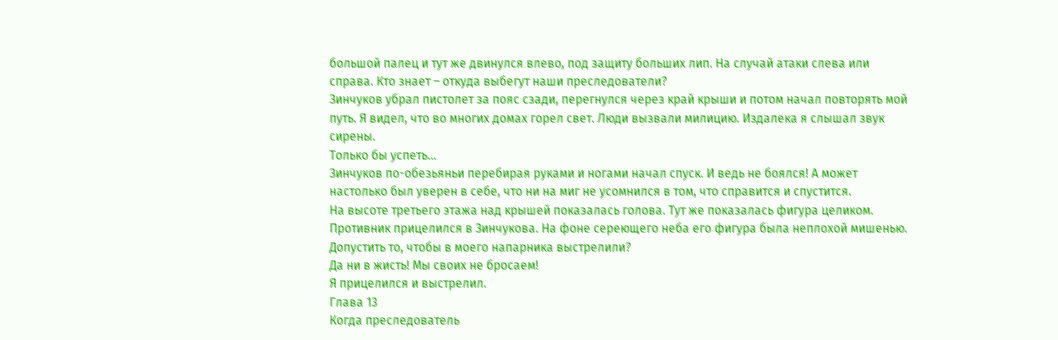большой палец и тут же двинулся влево, под защиту больших лип. На случай атаки слева или справа. Кто знает – откуда выбегут наши преследователи?
Зинчуков убрал пистолет за пояс сзади, перегнулся через край крыши и потом начал повторять мой путь. Я видел, что во многих домах горел свет. Люди вызвали милицию. Издалека я слышал звук сирены.
Только бы успеть...
Зинчуков по-обезьяньи перебирая руками и ногами начал спуск. И ведь не боялся! А может настолько был уверен в себе, что ни на миг не усомнился в том, что справится и спустится.
На высоте третьего этажа над крышей показалась голова. Тут же показалась фигура целиком. Противник прицелился в Зинчукова. На фоне сереющего неба его фигура была неплохой мишенью. Допустить то, чтобы в моего напарника выстрелили?
Да ни в жисть! Мы своих не бросаем!
Я прицелился и выстрелил.
Глава 13
Когда преследователь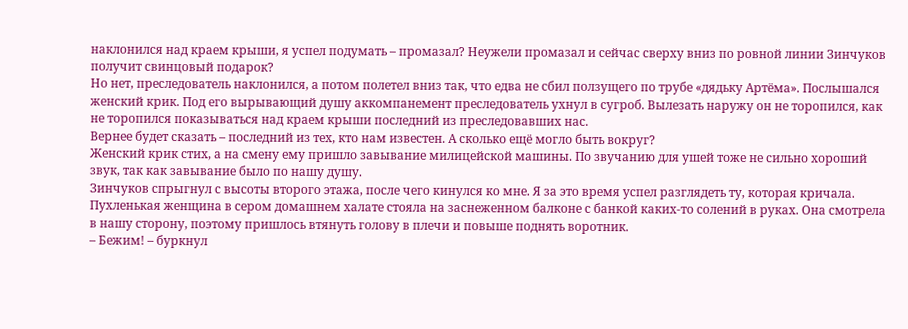наклонился над краем крыши, я успел подумать – промазал? Неужели промазал и сейчас сверху вниз по ровной линии Зинчуков получит свинцовый подарок?
Но нет, преследователь наклонился, а потом полетел вниз так, что едва не сбил ползущего по трубе «дядьку Артёма». Послышался женский крик. Под его вырывающий душу аккомпанемент преследователь ухнул в сугроб. Вылезать наружу он не торопился, как не торопился показываться над краем крыши последний из преследовавших нас.
Вернее будет сказать – последний из тех, кто нам известен. А сколько ещё могло быть вокруг?
Женский крик стих, а на смену ему пришло завывание милицейской машины. По звучанию для ушей тоже не сильно хороший звук, так как завывание было по нашу душу.
Зинчуков спрыгнул с высоты второго этажа, после чего кинулся ко мне. Я за это время успел разглядеть ту, которая кричала. Пухленькая женщина в сером домашнем халате стояла на заснеженном балконе с банкой каких-то солений в руках. Она смотрела в нашу сторону, поэтому пришлось втянуть голову в плечи и повыше поднять воротник.
– Бежим! – буркнул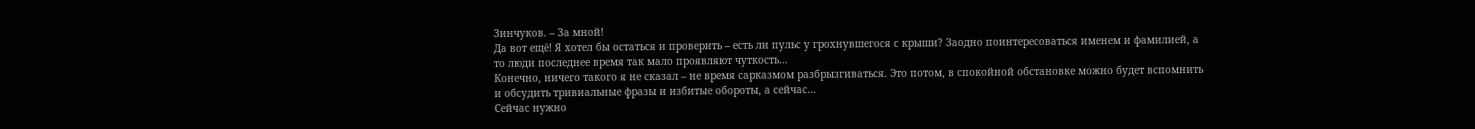Зинчуков. – За мной!
Да вот ещё! Я хотел бы остаться и проверить – есть ли пульс у грохнувшегося с крыши? Заодно поинтересоваться именем и фамилией, а то люди последнее время так мало проявляют чуткость…
Конечно, ничего такого я не сказал – не время сарказмом разбрызгиваться. Это потом, в спокойной обстановке можно будет вспомнить и обсудить тривиальные фразы и избитые обороты, а сейчас…
Сейчас нужно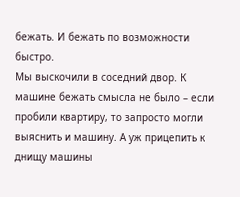бежать. И бежать по возможности быстро.
Мы выскочили в соседний двор. К машине бежать смысла не было – если пробили квартиру, то запросто могли выяснить и машину. А уж прицепить к днищу машины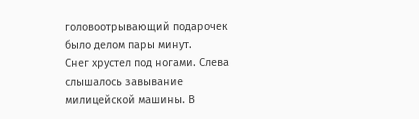головоотрывающий подарочек было делом пары минут.
Снег хрустел под ногами. Слева слышалось завывание милицейской машины. В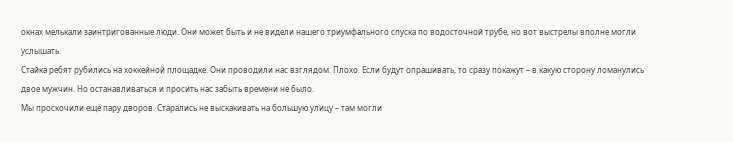окнах мелькали заинтригованные люди. Они может быть и не видели нашего триумфального спуска по водосточной трубе, но вот выстрелы вполне могли услышать.
Стайка ребят рубились на хоккейной площадке. Они проводили нас взглядом. Плохо. Если будут опрашивать, то сразу покажут – в какую сторону ломанулись двое мужчин. Но останавливаться и просить нас забыть времени не было.
Мы проскочили ещё пару дворов. Старались не выскакивать на большую улицу – там могли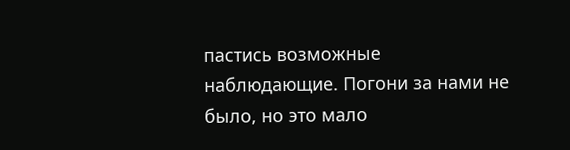пастись возможные наблюдающие. Погони за нами не было, но это мало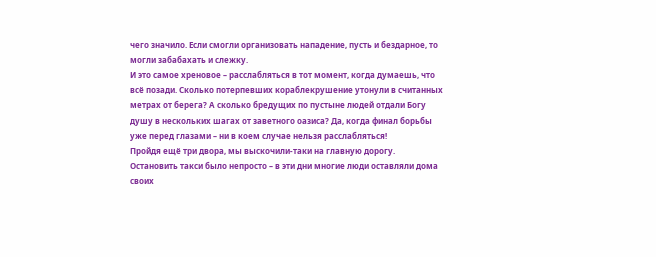чего значило. Если смогли организовать нападение, пусть и бездарное, то могли забабахать и слежку.
И это самое хреновое – расслабляться в тот момент, когда думаешь, что всё позади. Сколько потерпевших кораблекрушение утонули в считанных метрах от берега? А сколько бредущих по пустыне людей отдали Богу душу в нескольких шагах от заветного оазиса? Да, когда финал борьбы уже перед глазами – ни в коем случае нельзя расслабляться!
Пройдя ещё три двора, мы выскочили-таки на главную дорогу. Остановить такси было непросто – в эти дни многие люди оставляли дома своих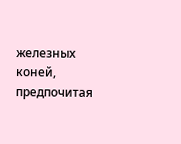железных коней, предпочитая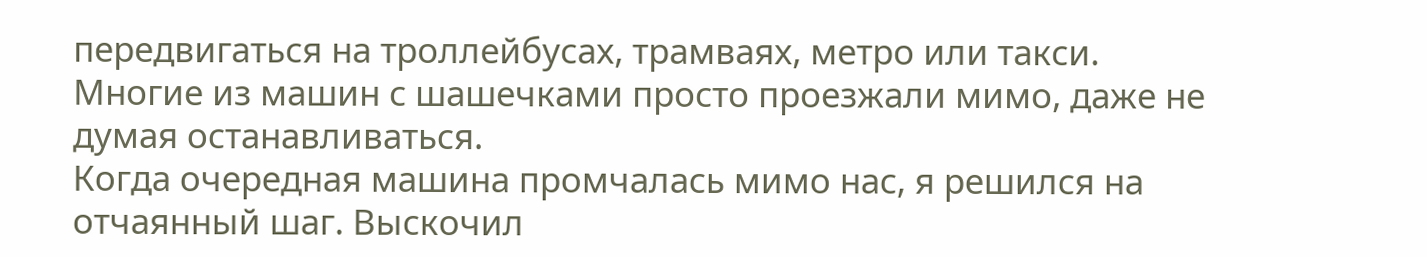передвигаться на троллейбусах, трамваях, метро или такси. Многие из машин с шашечками просто проезжали мимо, даже не думая останавливаться.
Когда очередная машина промчалась мимо нас, я решился на отчаянный шаг. Выскочил